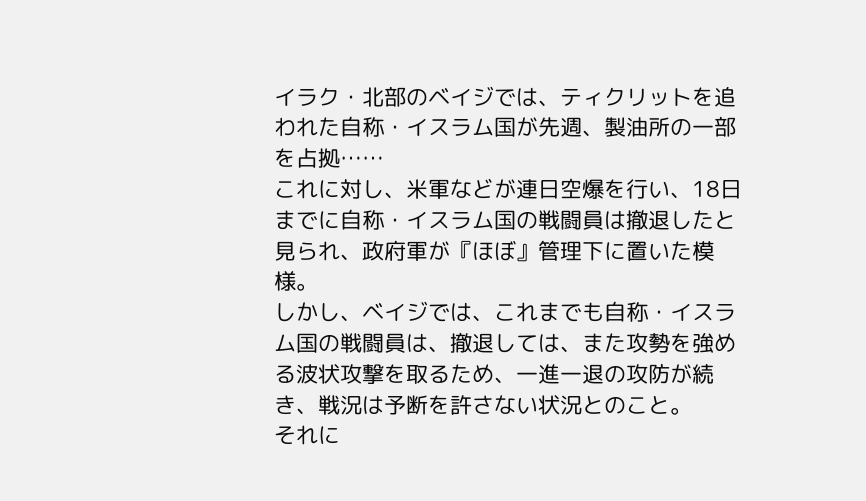イラク・北部のベイジでは、ティクリットを追われた自称・イスラム国が先週、製油所の一部を占拠……
これに対し、米軍などが連日空爆を行い、18日までに自称・イスラム国の戦闘員は撤退したと見られ、政府軍が『ほぼ』管理下に置いた模様。
しかし、ベイジでは、これまでも自称・イスラム国の戦闘員は、撤退しては、また攻勢を強める波状攻撃を取るため、一進一退の攻防が続き、戦況は予断を許さない状況とのこと。
それに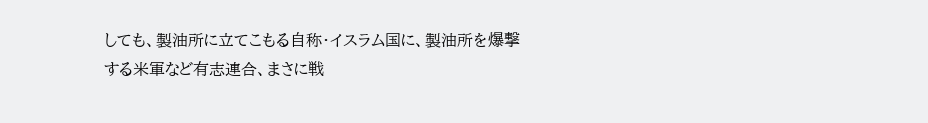しても、製油所に立てこもる自称・イスラム国に、製油所を爆撃する米軍など有志連合、まさに戦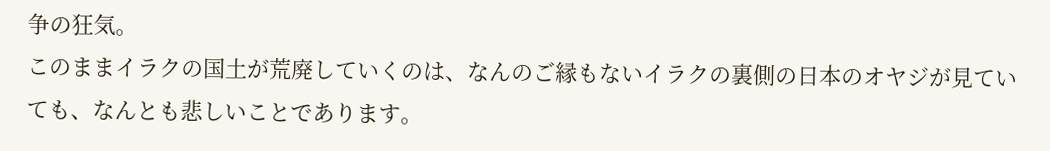争の狂気。
このままイラクの国土が荒廃していくのは、なんのご縁もないイラクの裏側の日本のオヤジが見ていても、なんとも悲しいことであります。